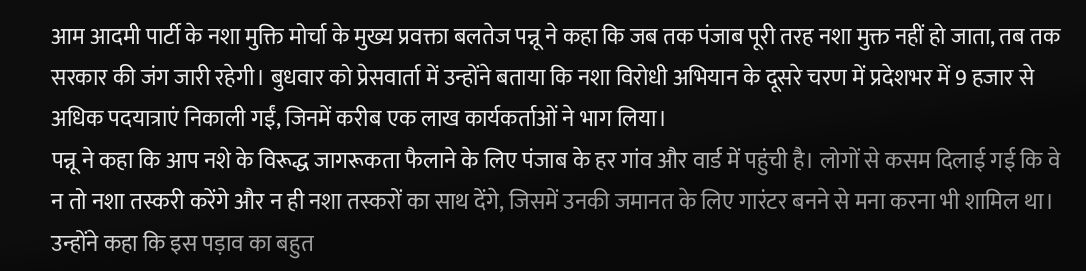आम आदमी पार्टी के नशा मुक्ति मोर्चा के मुख्य प्रवक्ता बलतेज पन्नू ने कहा कि जब तक पंजाब पूरी तरह नशा मुक्त नहीं हो जाता, तब तक सरकार की जंग जारी रहेगी। बुधवार को प्रेसवार्ता में उन्होंने बताया कि नशा विरोधी अभियान के दूसरे चरण में प्रदेशभर में 9 हजार से अधिक पदयात्राएं निकाली गईं, जिनमें करीब एक लाख कार्यकर्ताओं ने भाग लिया।
पन्नू ने कहा कि आप नशे के विरूद्ध जागरूकता फैलाने के लिए पंजाब के हर गांव और वार्ड में पहुंची है। लोगों से कसम दिलाई गई कि वे न तो नशा तस्करी करेंगे और न ही नशा तस्करों का साथ देंगे, जिसमें उनकी जमानत के लिए गारंटर बनने से मना करना भी शामिल था। उन्होंने कहा कि इस पड़ाव का बहुत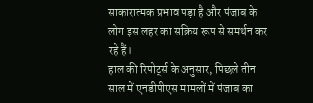साकारात्मक प्रभाव पड़ा है और पंजाब के लोग इस लहर का सक्रिय रूप से समर्थन कर रहे हैं।
हाल की रिपोर्ट्स के अनुसार, पिछले तीन साल में एनडीपीएस मामलों में पंजाब का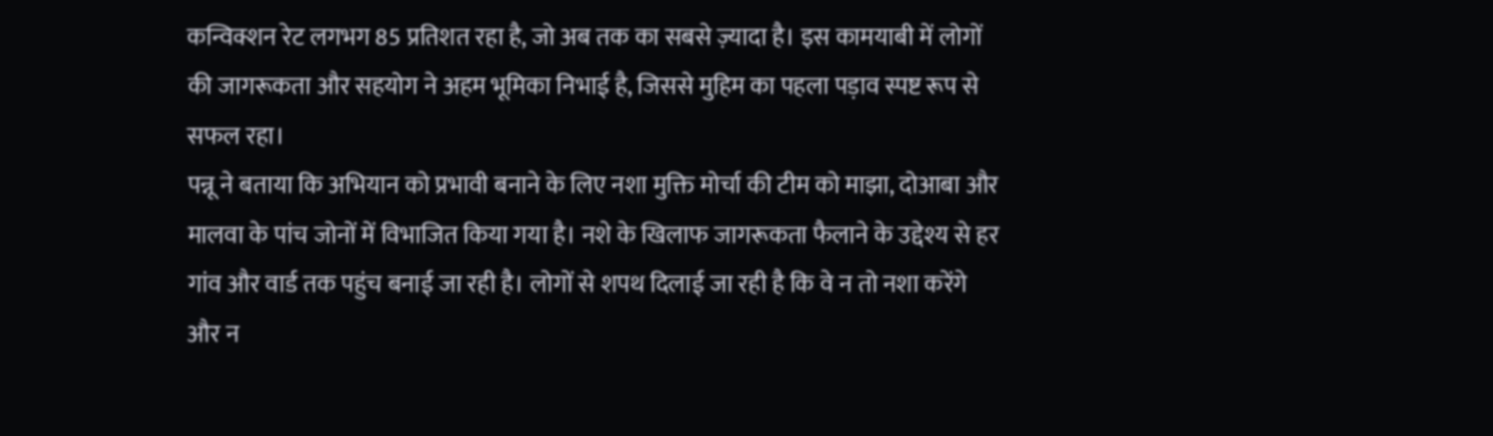कन्विक्शन रेट लगभग 85 प्रतिशत रहा है, जो अब तक का सबसे ज़्यादा है। इस कामयाबी में लोगों की जागरूकता और सहयोग ने अहम भूमिका निभाई है, जिससे मुहिम का पहला पड़ाव स्पष्ट रूप से सफल रहा।
पन्नू ने बताया कि अभियान को प्रभावी बनाने के लिए नशा मुक्ति मोर्चा की टीम को माझा, दोआबा और मालवा के पांच जोनों में विभाजित किया गया है। नशे के खिलाफ जागरूकता फैलाने के उद्देश्य से हर गांव और वार्ड तक पहुंच बनाई जा रही है। लोगों से शपथ दिलाई जा रही है कि वे न तो नशा करेंगे और न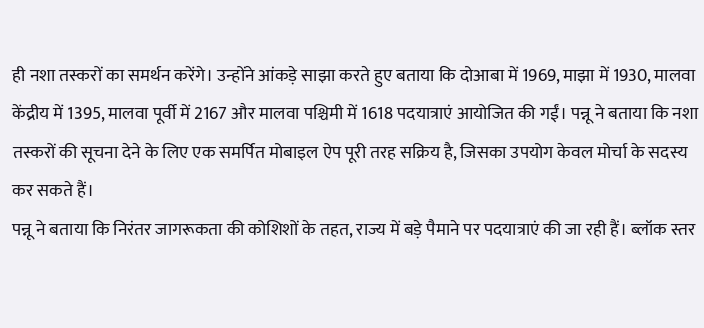ही नशा तस्करों का समर्थन करेंगे। उन्होंने आंकड़े साझा करते हुए बताया कि दोआबा में 1969, माझा में 1930, मालवा केंद्रीय में 1395, मालवा पूर्वी में 2167 और मालवा पश्चिमी में 1618 पदयात्राएं आयोजित की गईं। पन्नू ने बताया कि नशा तस्करों की सूचना देने के लिए एक समर्पित मोबाइल ऐप पूरी तरह सक्रिय है, जिसका उपयोग केवल मोर्चा के सदस्य कर सकते हैं।
पन्नू ने बताया कि निरंतर जागरूकता की कोशिशों के तहत, राज्य में बड़े पैमाने पर पदयात्राएं की जा रही हैं। ब्लॉक स्तर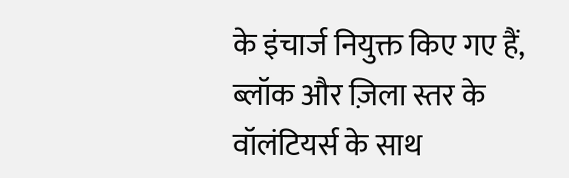के इंचार्ज नियुक्त किए गए हैं, ब्लॉक और ज़िला स्तर के वॉलंटियर्स के साथ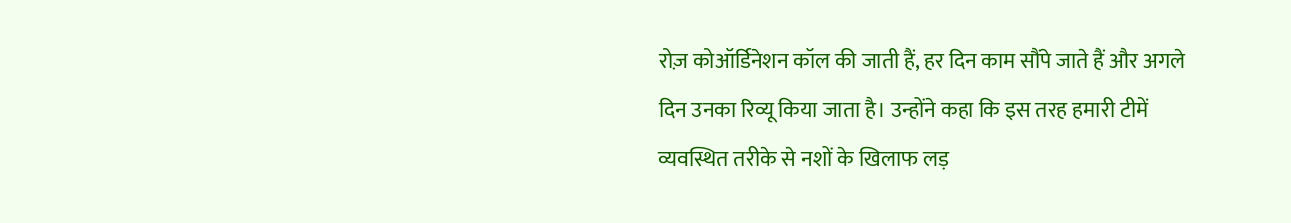रोज़ कोऑर्डिनेशन कॉल की जाती हैं, हर दिन काम सौंपे जाते हैं और अगले दिन उनका रिव्यू किया जाता है। उन्होंने कहा कि इस तरह हमारी टीमें व्यवस्थित तरीके से नशों के खिलाफ लड़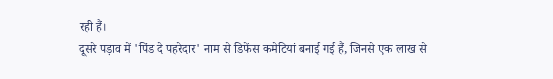रही हैं।
दूसरे पड़ाव में 'पिंड दे पहरेदार' नाम से डिफेंस कमेटियां बनाई गई हैं, जिनसे एक लाख से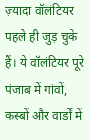ज़्यादा वॉलंटियर पहले ही जुड़ चुके हैं। ये वॉलंटियर पूरे पंजाब में गांवों, कस्बों और वार्डों में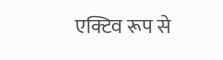एक्टिव रूप से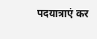पदयात्राएं कर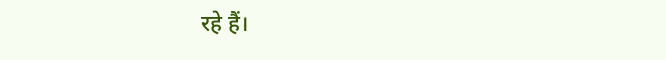रहे हैं।